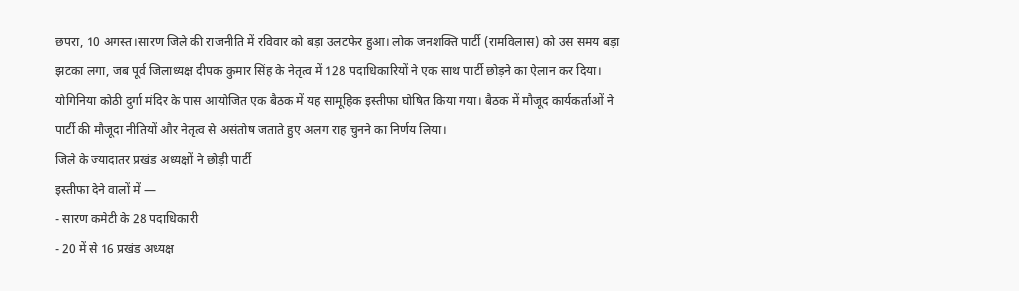छपरा, 10 अगस्त।सारण जिले की राजनीति में रविवार को बड़ा उलटफेर हुआ। लोक जनशक्ति पार्टी (रामविलास) को उस समय बड़ा झटका लगा, जब पूर्व जिलाध्यक्ष दीपक कुमार सिंह के नेतृत्व में 128 पदाधिकारियों ने एक साथ पार्टी छोड़ने का ऐलान कर दिया।
योगिनिया कोठी दुर्गा मंदिर के पास आयोजित एक बैठक में यह सामूहिक इस्तीफा घोषित किया गया। बैठक में मौजूद कार्यकर्ताओं ने पार्टी की मौजूदा नीतियों और नेतृत्व से असंतोष जताते हुए अलग राह चुनने का निर्णय लिया।
जिले के ज्यादातर प्रखंड अध्यक्षों ने छोड़ी पार्टी
इस्तीफा देने वालों में —
- सारण कमेटी के 28 पदाधिकारी
- 20 में से 16 प्रखंड अध्यक्ष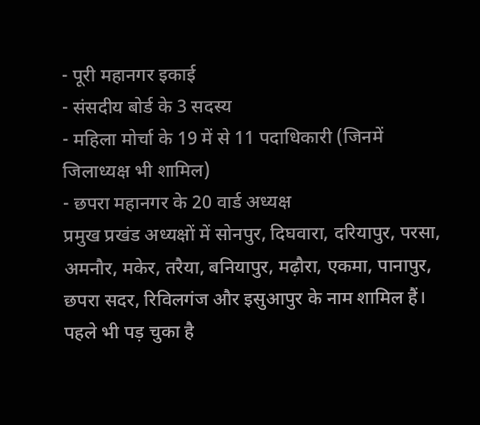- पूरी महानगर इकाई
- संसदीय बोर्ड के 3 सदस्य
- महिला मोर्चा के 19 में से 11 पदाधिकारी (जिनमें जिलाध्यक्ष भी शामिल)
- छपरा महानगर के 20 वार्ड अध्यक्ष
प्रमुख प्रखंड अध्यक्षों में सोनपुर, दिघवारा, दरियापुर, परसा, अमनौर, मकेर, तरैया, बनियापुर, मढ़ौरा, एकमा, पानापुर, छपरा सदर, रिविलगंज और इसुआपुर के नाम शामिल हैं।
पहले भी पड़ चुका है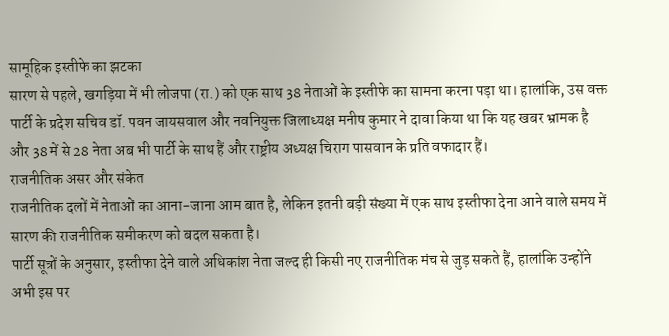सामूहिक इस्तीफे का झटका
सारण से पहले, खगड़िया में भी लोजपा (रा.) को एक साथ 38 नेताओं के इस्तीफे का सामना करना पड़ा था। हालांकि, उस वक्त पार्टी के प्रदेश सचिव डॉ. पवन जायसवाल और नवनियुक्त जिलाध्यक्ष मनीष कुमार ने दावा किया था कि यह खबर भ्रामक है और 38 में से 28 नेता अब भी पार्टी के साथ हैं और राष्ट्रीय अध्यक्ष चिराग पासवान के प्रति वफादार हैं।
राजनीतिक असर और संकेत
राजनीतिक दलों में नेताओं का आना-जाना आम बात है, लेकिन इतनी बड़ी संख्या में एक साथ इस्तीफा देना आने वाले समय में सारण की राजनीतिक समीकरण को बदल सकता है।
पार्टी सूत्रों के अनुसार, इस्तीफा देने वाले अधिकांश नेता जल्द ही किसी नए राजनीतिक मंच से जुड़ सकते हैं, हालांकि उन्होंने अभी इस पर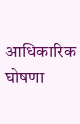आधिकारिक घोषणा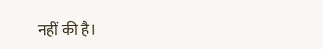नहीं की है।